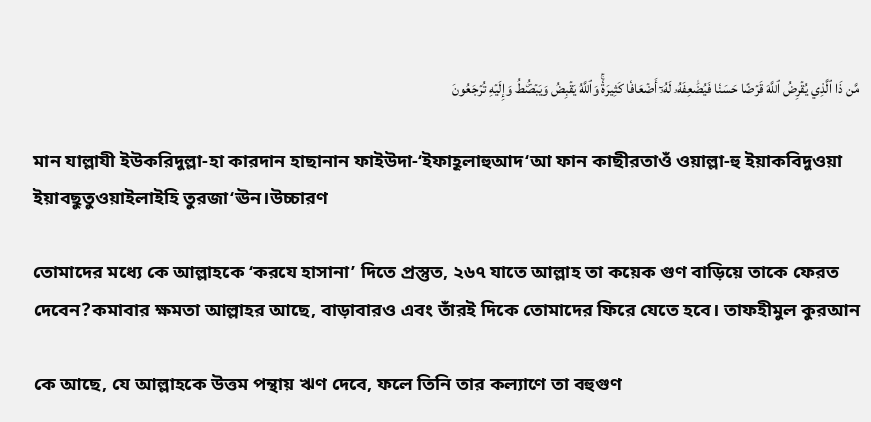مَّن ذَا ٱلَّذِي يُقۡرِضُ ٱللَّهَ قَرۡضًا حَسَنٗا فَيُضَٰعِفَهُۥ لَهُۥٓ أَضۡعَافٗا كَثِيرَةٗۚ وَٱللَّهُ يَقۡبِضُ وَيَبۡصُۜطُ وَإِلَيۡهِ تُرۡجَعُونَ

মান যাল্লাযী ইউকরিদুল্লা-হা কারদান হাছানান ফাইউদা-‘ইফাহূলাহুআদ‘আ ফান কাছীরতাওঁ ওয়াল্লা-হু ইয়াকবিদুওয়া ইয়াবছুতুওয়াইলাইহি তুরজা‘ঊন।উচ্চারণ

তোমাদের মধ্যে কে আল্লাহকে ‘করযে হাসানা’ দিতে প্রস্তুত, ২৬৭ যাতে আল্লাহ‌ তা কয়েক গুণ বাড়িয়ে তাকে ফেরত দেবেন?কমাবার ক্ষমতা আল্লাহর আছে, বাড়াবারও এবং তাঁরই দিকে তোমাদের ফিরে যেতে হবে। তাফহীমুল কুরআন

কে আছে, যে আল্লাহকে উত্তম পন্থায় ঋণ দেবে, ফলে তিনি তার কল্যাণে তা বহুগুণ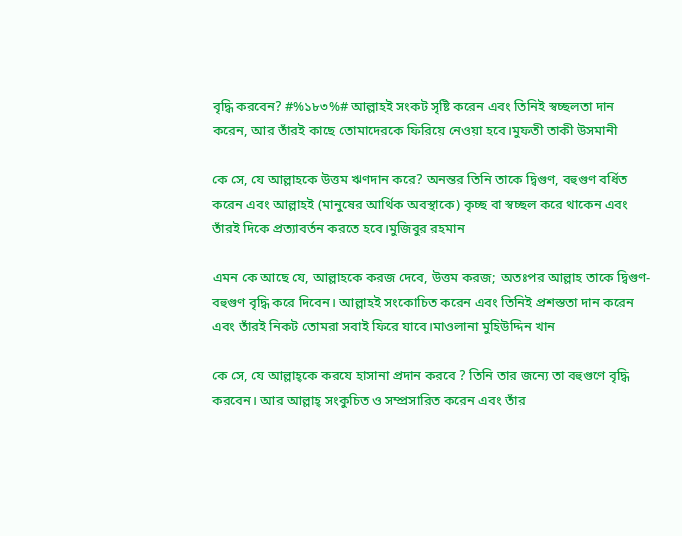বৃদ্ধি করবেন? #%১৮৩%# আল্লাহই সংকট সৃষ্টি করেন এবং তিনিই স্বচ্ছলতা দান করেন, আর তাঁরই কাছে তোমাদেরকে ফিরিয়ে নেওয়া হবে।মুফতী তাকী উসমানী

কে সে, যে আল্লাহকে উত্তম ঋণদান করে? অনন্তর তিনি তাকে দ্বিগুণ, বহুগুণ বর্ধিত করেন এবং আল্লাহই (মানুষের আর্থিক অবস্থাকে) কৃচ্ছ বা স্বচ্ছল করে থাকেন এবং তাঁরই দিকে প্রত্যাবর্তন করতে হবে।মুজিবুর রহমান

এমন কে আছে যে, আল্লাহকে করজ দেবে, উত্তম করজ; অতঃপর আল্লাহ তাকে দ্বিগুণ-বহুগুণ বৃদ্ধি করে দিবেন। আল্লাহই সংকোচিত করেন এবং তিনিই প্রশস্ততা দান করেন এবং তাঁরই নিকট তোমরা সবাই ফিরে যাবে।মাওলানা মুহিউদ্দিন খান

কে সে, যে আল্লাহ্কে করযে হাসানা প্রদান করবে ? তিনি তার জন্যে তা বহুগুণে বৃদ্ধি করবেন। আর আল্লাহ্ সংকুচিত ও সম্প্রসারিত করেন এবং তাঁর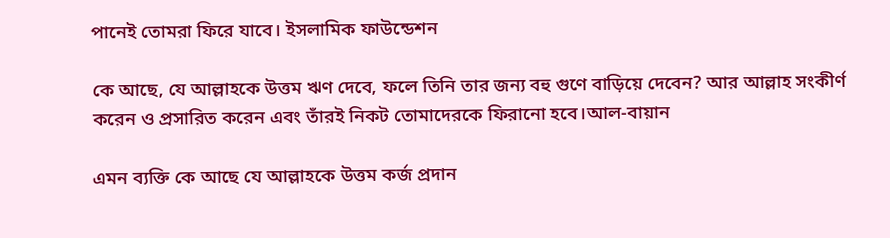পানেই তোমরা ফিরে যাবে। ইসলামিক ফাউন্ডেশন

কে আছে, যে আল্লাহকে উত্তম ঋণ দেবে, ফলে তিনি তার জন্য বহু গুণে বাড়িয়ে দেবেন? আর আল্লাহ সংকীর্ণ করেন ও প্রসারিত করেন এবং তাঁরই নিকট তোমাদেরকে ফিরানো হবে।আল-বায়ান

এমন ব্যক্তি কে আছে যে আল্লাহকে উত্তম কর্জ প্রদান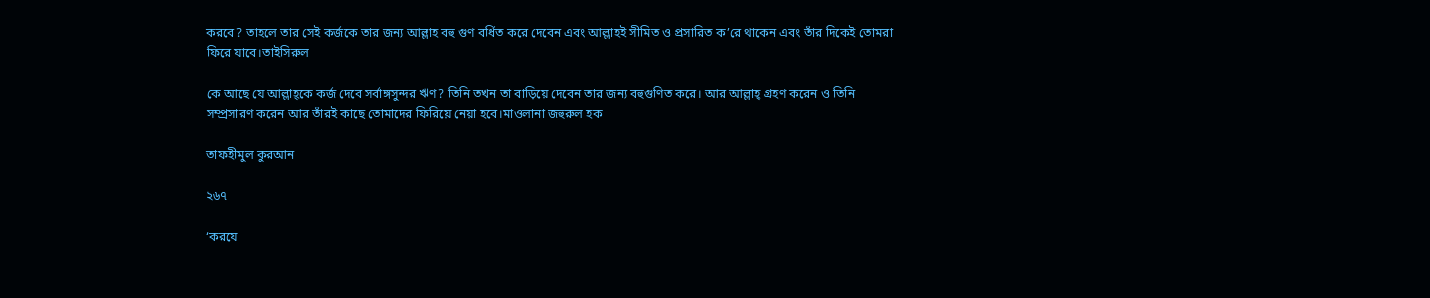করবে? তাহলে তার সেই কর্জকে তার জন্য আল্লাহ বহু গুণ বর্ধিত করে দেবেন এবং আল্লাহই সীমিত ও প্রসারিত ক’রে থাকেন এবং তাঁর দিকেই তোমরা ফিরে যাবে।তাইসিরুল

কে আছে যে আল্লাহ্‌কে কর্জ দেবে সর্বাঙ্গসুন্দর ঋণ? তিনি তখন তা বাড়িয়ে দেবেন তার জন্য বহুগুণিত করে। আর আল্লাহ্ গ্রহণ করেন ও তিনি সম্প্রসারণ করেন আর তাঁরই কাছে তোমাদের ফিরিয়ে নেয়া হবে।মাওলানা জহুরুল হক

তাফহীমুল কুরআন

২৬৭

‘করযে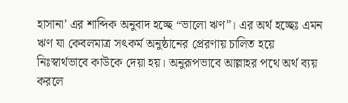হাসানা’ এর শাব্দিক অনুবাদ হচ্ছে “ভালো ঋণ”। এর অর্থ হচ্ছেঃ এমন ঋণ যা কেবলমাত্র সৎকর্ম অনুষ্ঠানের প্রেরণায় চালিত হয়ে নিঃস্বার্থভাবে কাউকে দেয়া হয়। অনুরূপভাবে আল্লাহর পথে অর্থ ব্যয় করলে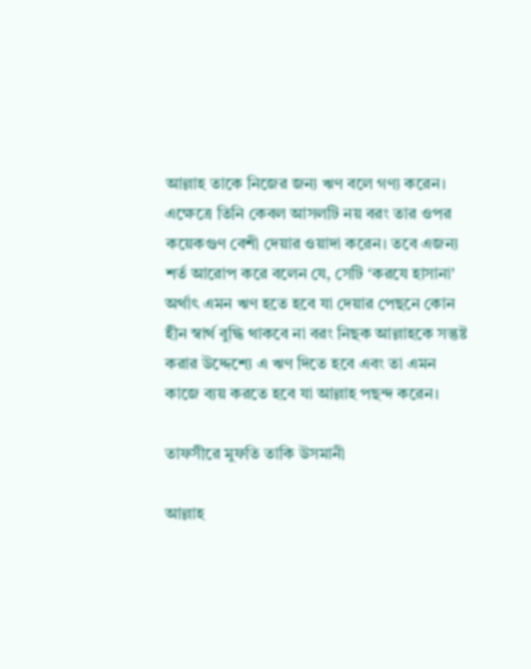আল্লাহ‌ তাকে নিজের জন্য ঋণ বলে গণ্য করেন। এক্ষেত্রে তিনি কেবল আসলটি নয় বরং তার ওপর কয়েকগুণ বেশী দেয়ার ওয়াদা করেন। তবে এজন্য শর্ত আরোপ করে বলেন যে, সেটি ‘করযে হাসানা’ অর্থাৎ এমন ঋণ হতে হবে যা দেয়ার পেছনে কোন হীন স্বার্থ বুদ্ধি থাকবে না বরং নিছক আল্লাহকে সন্তুষ্ট করার উদ্দেশ্যে এ ঋণ দিতে হবে এবং তা এমন কাজে ব্যয় করতে হবে যা আল্লাহ‌ পছন্দ করেন।

তাফসীরে মুফতি তাকি উসমানী

আল্লাহ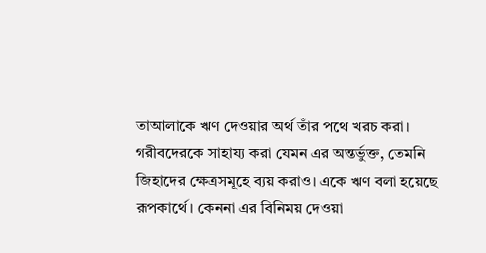তাআলাকে ঋণ দেওয়ার অর্থ তাঁর পথে খরচ করা। গরীবদেরকে সাহায্য করা যেমন এর অন্তর্ভুক্ত, তেমনি জিহাদের ক্ষেত্রসমূহে ব্যয় করাও। একে ঋণ বলা হয়েছে রূপকার্থে। কেননা এর বিনিময় দেওয়া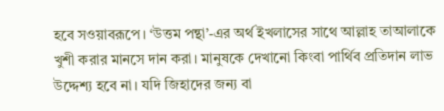হবে সওয়াবরূপে। ‘উত্তম পন্থা’-এর অর্থ ইখলাসের সাথে আল্লাহ তাআলাকে খুশী করার মানসে দান করা। মানুষকে দেখানো কিংবা পার্থিব প্রতিদান লাভ উদ্দেশ্য হবে না। যদি জিহাদের জন্য বা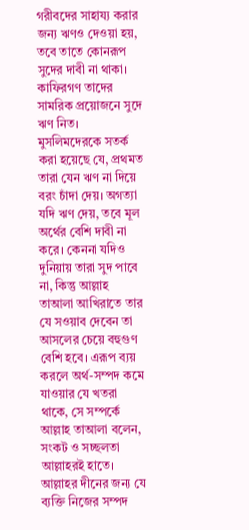গরীবদের সাহায্য করার জন্য ঋণও দেওয়া হয়, তবে তাতে কোনরূপ সুদের দাবী না থাকা। কাফিরগণ তাদের সামরিক প্রয়োজনে সুদে ঋণ নিত। মুসলিমদেরকে সতর্ক করা হয়েছে যে, প্রথমত তারা যেন ঋণ না দিয়ে বরং চাঁদা দেয়। অগত্যা যদি ঋণ দেয়, তবে মূল অর্থের বেশি দাবী না করে। কেননা যদিও দুনিয়ায় তারা সুদ পাবে না, কিন্তু আল্লাহ তাআলা আখিরাতে তার যে সওয়াব দেবেন তা আসলের চেয়ে বহুগুণ বেশি হবে। এরূপ ব্যয় করলে অর্থ-সম্পদ কমে যাওয়ার যে খতরা থাকে, সে সম্পর্কে আল্লাহ তাআলা বলেন, সংকট ও সচ্ছলতা আল্লাহরই হাতে। আল্লাহর দীনের জন্য যে ব্যক্তি নিজের সম্পদ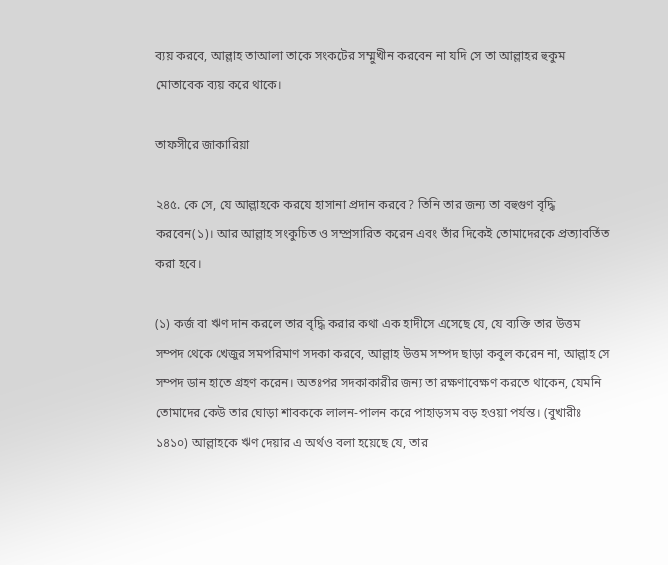ব্যয় করবে, আল্লাহ তাআলা তাকে সংকটের সম্মুখীন করবেন না যদি সে তা আল্লাহর হুকুম মোতাবেক ব্যয় করে থাকে।

তাফসীরে জাকারিয়া

২৪৫. কে সে, যে আল্লাহকে করযে হাসানা প্রদান করবে? তিনি তার জন্য তা বহুগুণ বৃদ্ধি করবেন(১)। আর আল্লাহ সংকুচিত ও সম্প্রসারিত করেন এবং তাঁর দিকেই তোমাদেরকে প্রত্যাবর্তিত করা হবে।

(১) কর্জ বা ঋণ দান করলে তার বৃদ্ধি করার কথা এক হাদীসে এসেছে যে, যে ব্যক্তি তার উত্তম সম্পদ থেকে খেজুর সমপরিমাণ সদকা করবে, আল্লাহ উত্তম সম্পদ ছাড়া কবুল করেন না, আল্লাহ সে সম্পদ ডান হাতে গ্রহণ করেন। অতঃপর সদকাকারীর জন্য তা রক্ষণাবেক্ষণ করতে থাকেন, যেমনি তোমাদের কেউ তার ঘোড়া শাবককে লালন-পালন করে পাহাড়সম বড় হওয়া পর্যন্ত। (বুখারীঃ ১৪১০) আল্লাহকে ঋণ দেয়ার এ অর্থও বলা হয়েছে যে, তার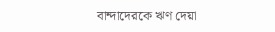বান্দাদেরকে ঋণ দেয়া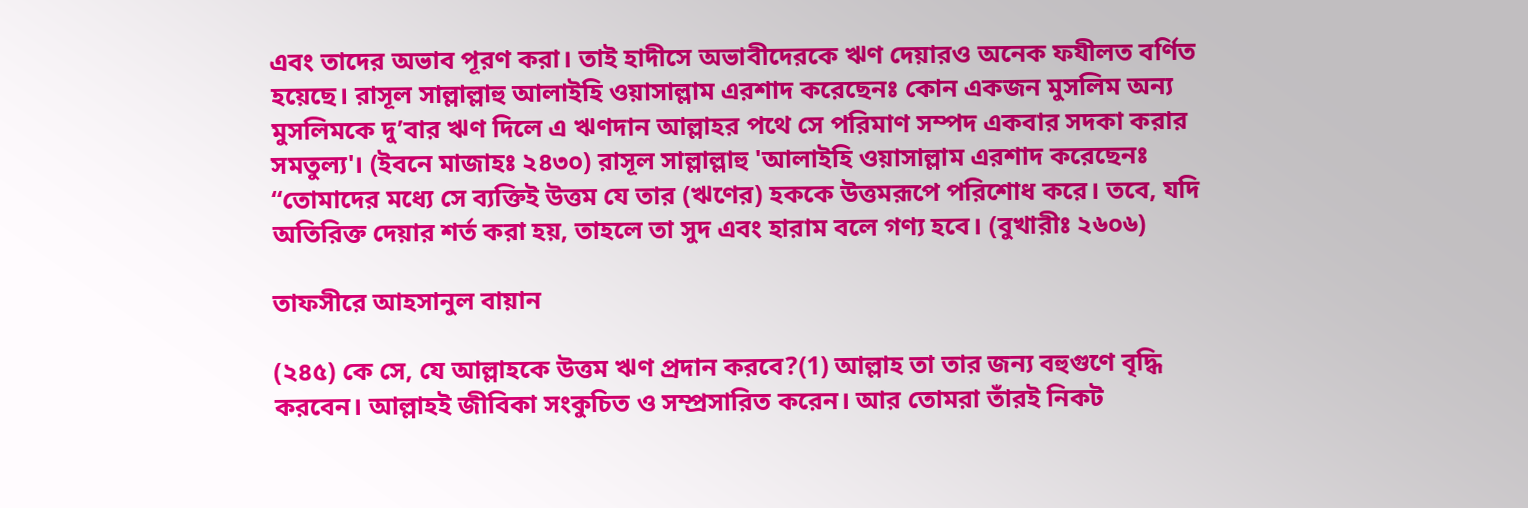এবং তাদের অভাব পূরণ করা। তাই হাদীসে অভাবীদেরকে ঋণ দেয়ারও অনেক ফযীলত বর্ণিত হয়েছে। রাসূল সাল্লাল্লাহু আলাইহি ওয়াসাল্লাম এরশাদ করেছেনঃ কোন একজন মুসলিম অন্য মুসলিমকে দু’বার ঋণ দিলে এ ঋণদান আল্লাহর পথে সে পরিমাণ সম্পদ একবার সদকা করার সমতুল্য'। (ইবনে মাজাহঃ ২৪৩০) রাসূল সাল্লাল্লাহু 'আলাইহি ওয়াসাল্লাম এরশাদ করেছেনঃ “তোমাদের মধ্যে সে ব্যক্তিই উত্তম যে তার (ঋণের) হককে উত্তমরূপে পরিশোধ করে। তবে, যদি অতিরিক্ত দেয়ার শর্ত করা হয়, তাহলে তা সুদ এবং হারাম বলে গণ্য হবে। (বুখারীঃ ২৬০৬)

তাফসীরে আহসানুল বায়ান

(২৪৫) কে সে, যে আল্লাহকে উত্তম ঋণ প্রদান করবে?(1) আল্লাহ তা তার জন্য বহুগুণে বৃদ্ধি করবেন। আল্লাহই জীবিকা সংকুচিত ও সম্প্রসারিত করেন। আর তোমরা তাঁরই নিকট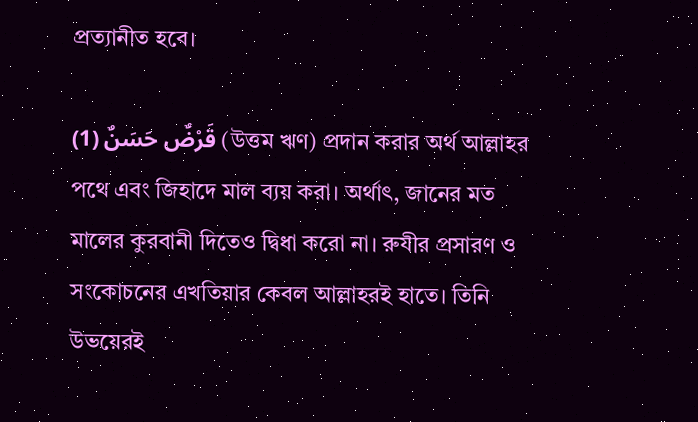প্রত্যানীত হবে।

(1) قَرْضٌ حَسَنٌ (উত্তম ঋণ) প্রদান করার অর্থ আল্লাহর পথে এবং জিহাদে মাল ব্যয় করা। অর্থাৎ, জানের মত মালের কুরবানী দিতেও দ্বিধা করো না। রুযীর প্রসারণ ও সংকোচনের এখতিয়ার কেবল আল্লাহরই হাতে। তিনি উভয়েরই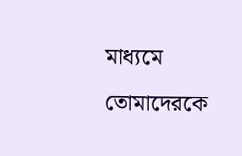মাধ্যমে তোমাদেরকে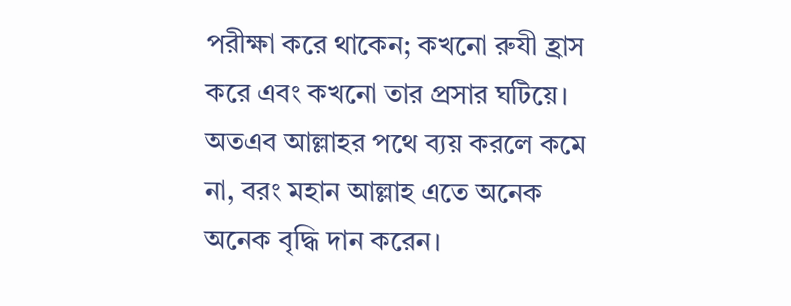পরীক্ষা করে থাকেন; কখনো রুযী হ্রাস করে এবং কখনো তার প্রসার ঘটিয়ে। অতএব আল্লাহর পথে ব্যয় করলে কমে না, বরং মহান আল্লাহ এতে অনেক অনেক বৃদ্ধি দান করেন।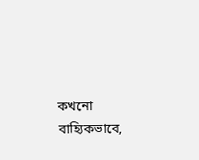কখনো বাহ্যিকভাবে,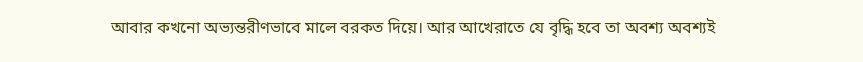আবার কখনো অভ্যন্তরীণভাবে মালে বরকত দিয়ে। আর আখেরাতে যে বৃদ্ধি হবে তা অবশ্য অবশ্যই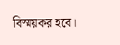বিস্ময়কর হবে।